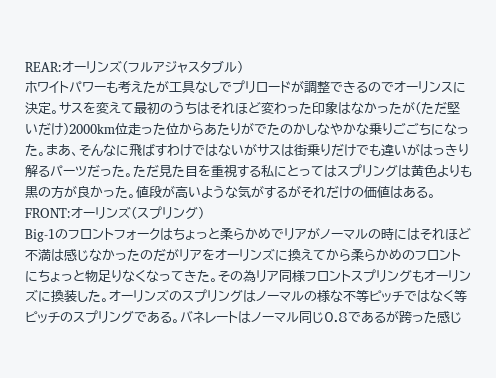REAR:オーリンズ(フルアジャスタブル)
ホワイトパワーも考えたが工具なしでプリロードが調整できるのでオーリンスに決定。サスを変えて最初のうちはそれほど変わった印象はなかったが(ただ堅いだけ)2000km位走った位からあたりがでたのかしなやかな乗りごごちになった。まあ、そんなに飛ばすわけではないがサスは街乗りだけでも違いがはっきり解るパーツだった。ただ見た目を重視する私にとってはスプリングは黄色よりも黒の方が良かった。値段が高いような気がするがそれだけの価値はある。
FRONT:オーリンズ(スプリング)
Big-1のフロントフォークはちょっと柔らかめでリアがノーマルの時にはそれほど不満は感じなかったのだがリアをオーリンズに換えてから柔らかめのフロントにちょっと物足りなくなってきた。その為リア同様フロントスプリングもオーリンズに換装した。オーリンズのスプリングはノーマルの様な不等ピッチではなく等ピッチのスプリングである。バネレートはノーマル同じ0.8であるが跨った感じ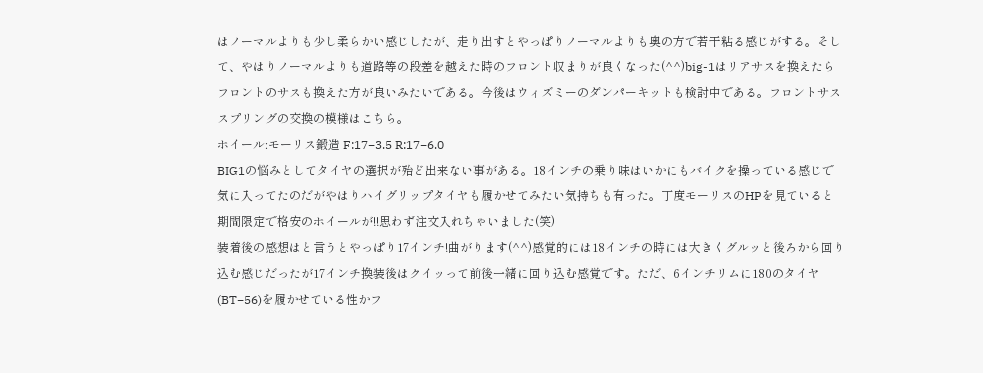はノーマルよりも少し柔らかい感じしたが、走り出すとやっぱりノーマルよりも奥の方で若干粘る感じがする。そして、やはりノーマルよりも道路等の段差を越えた時のフロント収まりが良くなった(^^)big-1はリアサスを換えたらフロントのサスも換えた方が良いみたいである。今後はウィズミーのダンパーキットも検討中である。フロントサススプリングの交換の模様はこちら。
ホイール:モーリス鍛造 F:17−3.5 R:17−6.0
BIG1の悩みとしてタイヤの選択が殆ど出来ない事がある。18インチの乗り味はいかにもバイクを操っている感じで気に入ってたのだがやはりハイグリップタイヤも履かせてみたい気持ちも有った。丁度モーリスのHPを見ていると期間限定で格安のホイールが!!思わず注文入れちゃいました(笑)
装着後の感想はと言うとやっぱり17インチ!曲がります(^^)感覚的には18インチの時には大きくグルッと後ろから回り込む感じだったが17インチ換装後はクイッって前後一緒に回り込む感覚です。ただ、6インチリムに180のタイヤ(BT−56)を履かせている性かフ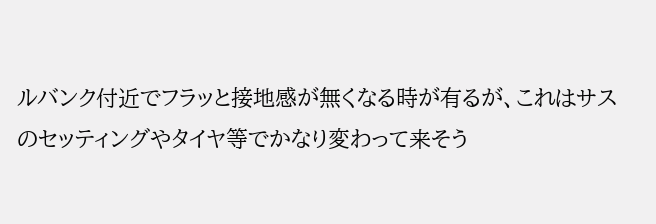ルバンク付近でフラッと接地感が無くなる時が有るが、これはサスのセッティングやタイヤ等でかなり変わって来そう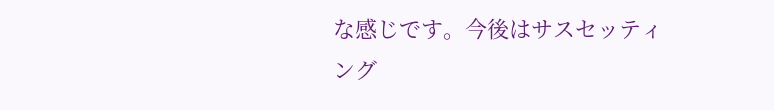な感じです。今後はサスセッティング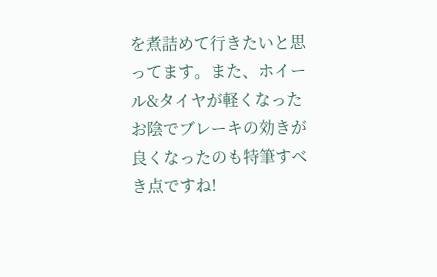を煮詰めて行きたいと思ってます。また、ホイール&タイヤが軽くなったお陰でブレーキの効きが良くなったのも特筆すべき点ですね!